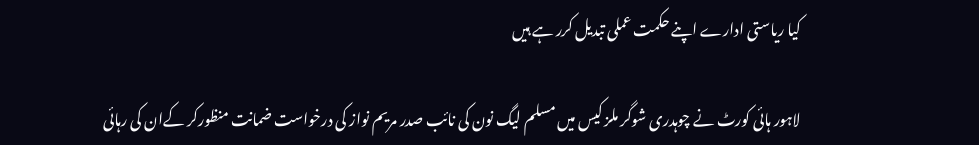کیا ریاستی ادارے اپنے حکمت عملی تبدیل کرر ہے ہیں

لاہور ہائی کورٹ نے چوہدری شوگر ملز کیس میں مسلم لیگ نون کی نائب صدر مریم نواز کی درخواست ضمانت منظورکر کےان کی رہائی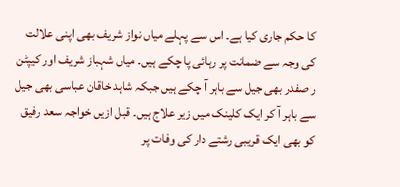کا حکم جاری کیا ہے۔ اس سے پہلے میاں نواز شریف بھی اپنی علالت کی وجہ سے ضمانت پر رہائی پا چکے ہیں۔ میاں شہباز شریف اور کیپٹن ر صفدر بھی جیل سے باہر آ چکے ہیں جبکہ شاہد خاقان عباسی بھی جیل سے باہر آ کر ایک کلینک میں زیر علاج ہیں۔ قبل ازیں خواجہ سعد رفیق کو بھی ایک قریبی رشتے دار کی وفات پر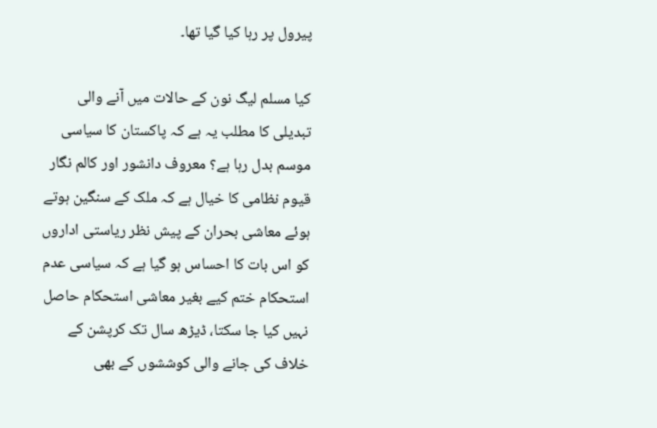پیرول پر رہا کیا گیا تھا۔

کیا مسلم لیگ نون کے حالات میں آنے والی تبدیلی کا مطلب یہ ہے کہ پاکستان کا سیاسی موسم بدل رہا ہے؟ معروف دانشور اور کالم نگار قیوم نظامی کا خیال ہے کہ ملک کے سنگین ہوتے ہوئے معاشی بحران کے پیش نظر ریاستی اداروں کو اس بات کا احساس ہو گیا ہے کہ سیاسی عدم استحکام ختم کیے بغیر معاشی استحکام حاصل نہیں کیا جا سکتا، ڈیڑھ سال تک کرپشن کے خلاف کی جانے والی کوششوں کے بھی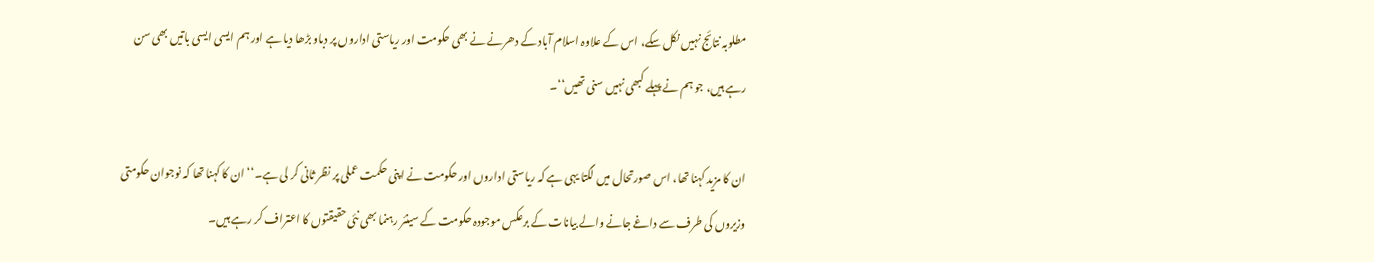مطلوبہ نتائج نہیں نکل سکے، اس کے علاوہ اسلام آباد کے دھرنے نے بھی حکومت اور ریاستی اداروں پر دباو بڑھا دیا ہے اور ہم ایسی ایسی باتیں بھی سن رہے ہیں، جو ہم نے پہلے کبھی نہیں سنی تھیں‘‘۔

ان کا مزید کہنا تھا، اس صورتحال میں لگتا یہی ہے کہ ریاستی اداروں اور حکومت نے اپنی حکمت عملی پر نظر ثانی کر لی ہے۔‘‘ ان کا کہنا تھا کہ نوجوان حکومتی وزیروں کی طرف سے داغے جانے والے بیانات کے برعکس موجودہ حکومت کے سینئر رہنما بھی نئی حقیقتوں کا اعتراف کر رہے ہیں۔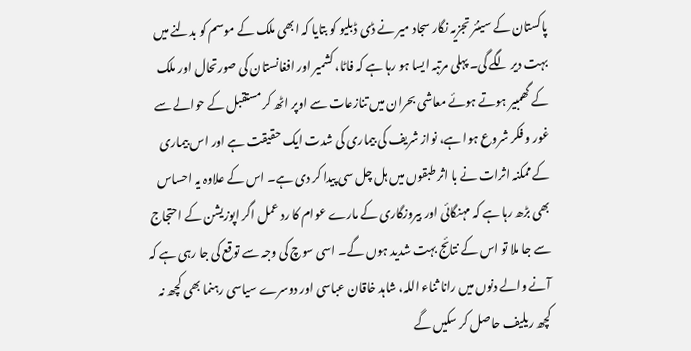پاکستان کے سینئر تجزیہ نگار سجاد میر نے ڈی ڈبلیو کو بتایا کہ ابھی ملک کے موسم کو بدلنے میں بہت دیر لگے گی۔ پہلی مرتبہ ایسا ہو رہا ہے کہ فاٹا، کشمیر اور افغانستان کی صورتحال اور ملک کے گھمبیر ہوتے ہوئے معاشی بحران میں تنازعات سے اوپر اٹھ کر مستقبل کے حوالے سے غور و فکر شروع ہوا ہے، نواز شریف کی بیماری کی شدت ایک حقیقت ہے اور اس بیماری کے ممکنہ اثرات نے با اثر طبقوں میں ہل چل سی پیدا کر دی ہے۔ اس کے علاوہ یہ احساس بھی بڑھ رہا ہے کہ مہنگائی اور بیروزگاری کے مارے عوام کا رد عمل اگر اپوزیشن کے احتجاج سے جا ملا تو اس کے نتائج بہت شدید ہوں گے۔ اسی سوچ کی وجہ سے توقع کی جا رہی ہے کہ آنے والے دنوں میں رانا ثناء اللہ، شاہد خاقان عباسی اور دوسرے سیاسی رہنما بھی کچھ نہ کچھ ریلیف حاصل کر سکیں گے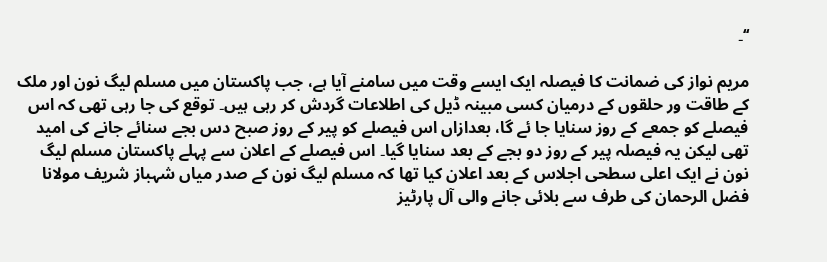‘‘۔

مریم نواز کی ضمانت کا فیصلہ ایک ایسے وقت میں سامنے آیا ہے، جب پاکستان میں مسلم لیگ نون اور ملک کے طاقت ور حلقوں کے درمیان کسی مبینہ ڈیل کی اطلاعات گردش کر رہی ہیں۔ توقع کی جا رہی تھی کہ اس فیصلے کو جمعے کے روز سنایا جا ئے گا، بعدازاں اس فیصلے کو پیر کے روز صبح دس بجے سنائے جانے کی امید تھی لیکن یہ فیصلہ پیر کے روز دو بجے کے بعد سنایا گیا۔ اس فیصلے کے اعلان سے پہلے پاکستان مسلم لیگ نون نے ایک اعلی سطحی اجلاس کے بعد اعلان کیا تھا کہ مسلم لیگ نون کے صدر میاں شہباز شریف مولانا فضل الرحمان کی طرف سے بلائی جانے والی آل پارٹیز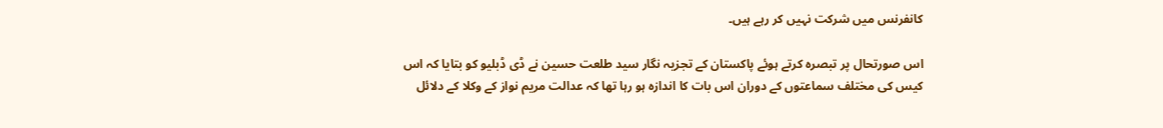کانفرنس میں شرکت نہیں کر رہے ہیں۔

اس صورتحال پر تبصرہ کرتے ہوئے پاکستان کے تجزیہ نگار سید طلعت حسین نے ڈی ڈبلیو کو بتایا کہ اس کیس کی مختلف سماعتوں کے دوران اس بات کا اندازہ ہو رہا تھا کہ عدالت مریم نواز کے وکلا کے دلائل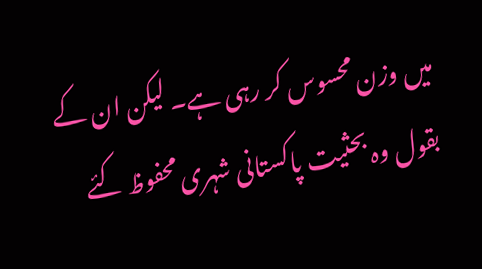میں وزن محسوس کر رہی ہے۔ لیکن ان کے بقول وہ بحثیت پاکستانی شہری محفوظ کئے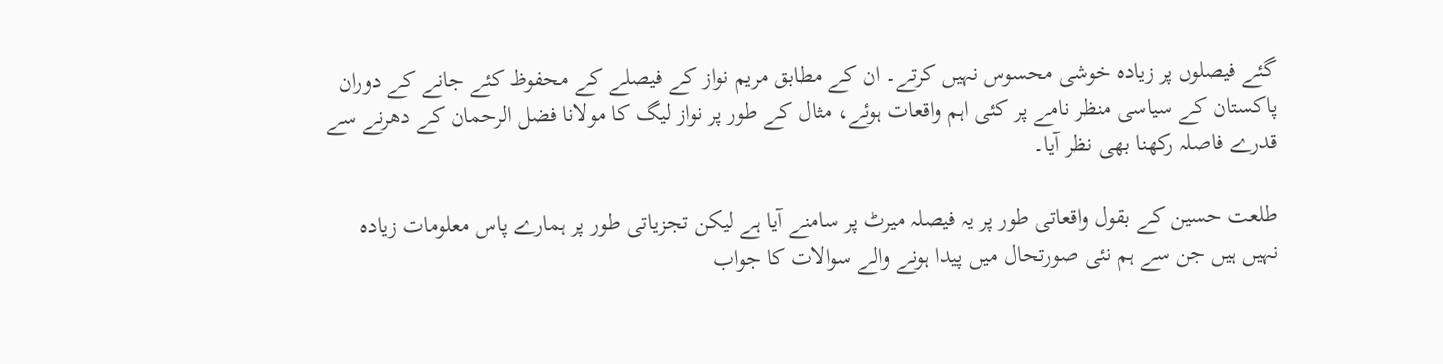گئے فیصلوں پر زیادہ خوشی محسوس نہیں کرتے۔ ان کے مطابق مریم نواز کے فیصلے کے محفوظ کئے جانے کے دوران پاکستان کے سیاسی منظر نامے پر کئی اہم واقعات ہوئے، مثال کے طور پر نواز لیگ کا مولانا فضل الرحمان کے دھرنے سے قدرے فاصلہ رکھنا بھی نظر آیا۔

طلعت حسین کے بقول واقعاتی طور پر یہ فیصلہ میرٹ پر سامنے آیا ہے لیکن تجزیاتی طور پر ہمارے پاس معلومات زیادہ نہیں ہیں جن سے ہم نئی صورتحال میں پیدا ہونے والے سوالات کا جواب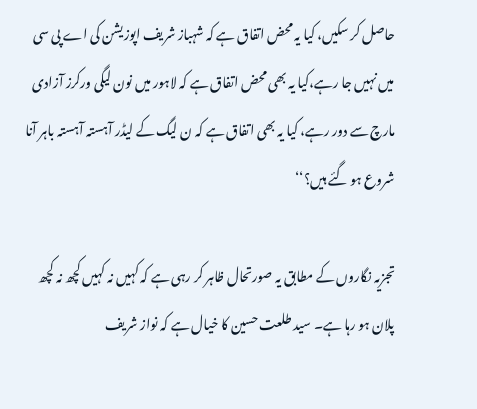حاصل کر سکیں، کیا یہ محض اتفاق ہے کہ شہباز شریف اپوزیشن کی اے پی سی میں نہیں جا رہے،کیا یہ بھی محض اتفاق ہے کہ لاہور میں نون لیگی ورکرز آزادی مارچ سے دور رہے، کیا یہ بھی اتفاق ہے کہ ن لیگ کے لیڈر آہستہ آہستہ باہر آنا شروع ہو گئے ہیں؟‘‘

تجزیہ نگاروں کے مطابق یہ صورتحال ظاہر کر رہی ہے کہ کہیں نہ کہیں کچھ نہ کچھ پلان ہو رہا ہے۔ سید طلعت حسین کا خیال ہے کہ نواز شریف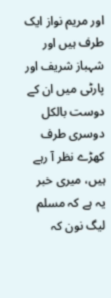اور مریم نواز ایک طرف ہیں اور شہباز شریف اور پارٹی میں ان کے دوست بالکل دوسری طرف کھڑے نظر آ رہے ہیں، میری خبر یہ ہے کہ مسلم لیگ نون کہ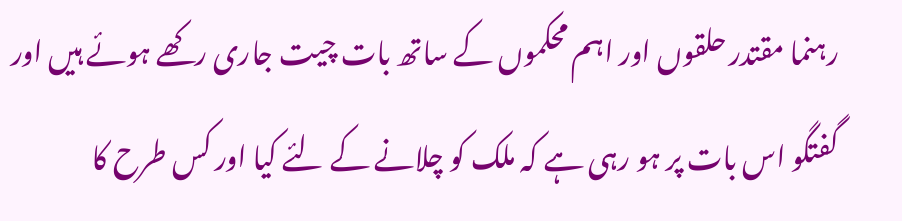رہنما مقتدر حلقوں اور اہم محکموں کے ساتھ بات چیت جاری رکھے ہوئے ہیں اور گفتگو اس بات پر ہو رہی ہے کہ ملک کو چلانے کے لئے کیا اور کس طرح کا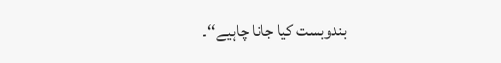بندوبست کیا جانا چاہیے‘‘۔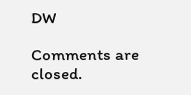DW

Comments are closed.